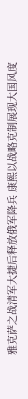雅克萨之战清军大捷后释放俄军降兵 康熙以战略克制展现大国风度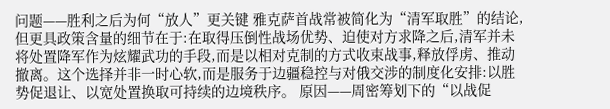问题——胜利之后为何“放人”更关键 雅克萨首战常被简化为“清军取胜”的结论,但更具政策含量的细节在于:在取得压倒性战场优势、迫使对方求降之后,清军并未将处置降军作为炫耀武功的手段,而是以相对克制的方式收束战事,释放俘虏、推动撤离。这个选择并非一时心软,而是服务于边疆稳控与对俄交涉的制度化安排:以胜势促退让、以宽处置换取可持续的边境秩序。 原因——周密筹划下的“以战促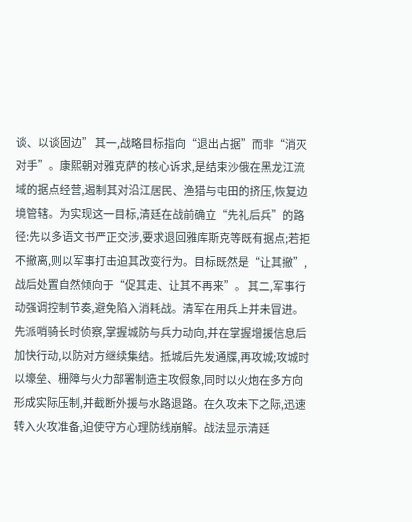谈、以谈固边” 其一,战略目标指向“退出占据”而非“消灭对手”。康熙朝对雅克萨的核心诉求,是结束沙俄在黑龙江流域的据点经营,遏制其对沿江居民、渔猎与屯田的挤压,恢复边境管辖。为实现这一目标,清廷在战前确立“先礼后兵”的路径:先以多语文书严正交涉,要求退回雅库斯克等既有据点;若拒不撤离,则以军事打击迫其改变行为。目标既然是“让其撤”,战后处置自然倾向于“促其走、让其不再来”。 其二,军事行动强调控制节奏,避免陷入消耗战。清军在用兵上并未冒进。先派哨骑长时侦察,掌握城防与兵力动向,并在掌握增援信息后加快行动,以防对方继续集结。抵城后先发通牒,再攻城;攻城时以壕垒、栅障与火力部署制造主攻假象,同时以火炮在多方向形成实际压制,并截断外援与水路退路。在久攻未下之际,迅速转入火攻准备,迫使守方心理防线崩解。战法显示清廷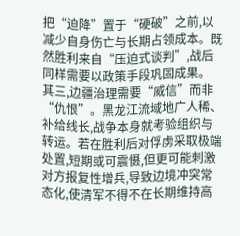把“迫降”置于“硬破”之前,以减少自身伤亡与长期占领成本。既然胜利来自“压迫式谈判”,战后同样需要以政策手段巩固成果。 其三,边疆治理需要“威信”而非“仇恨”。黑龙江流域地广人稀、补给线长,战争本身就考验组织与转运。若在胜利后对俘虏采取极端处置,短期或可震慑,但更可能刺激对方报复性增兵,导致边境冲突常态化,使清军不得不在长期维持高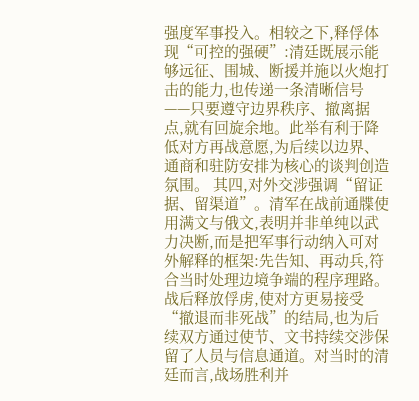强度军事投入。相较之下,释俘体现“可控的强硬”:清廷既展示能够远征、围城、断援并施以火炮打击的能力,也传递一条清晰信号——只要遵守边界秩序、撤离据点,就有回旋余地。此举有利于降低对方再战意愿,为后续以边界、通商和驻防安排为核心的谈判创造氛围。 其四,对外交涉强调“留证据、留渠道”。清军在战前通牒使用满文与俄文,表明并非单纯以武力决断,而是把军事行动纳入可对外解释的框架:先告知、再动兵,符合当时处理边境争端的程序理路。战后释放俘虏,使对方更易接受“撤退而非死战”的结局,也为后续双方通过使节、文书持续交涉保留了人员与信息通道。对当时的清廷而言,战场胜利并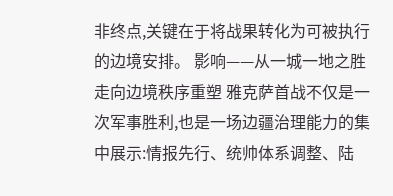非终点,关键在于将战果转化为可被执行的边境安排。 影响——从一城一地之胜走向边境秩序重塑 雅克萨首战不仅是一次军事胜利,也是一场边疆治理能力的集中展示:情报先行、统帅体系调整、陆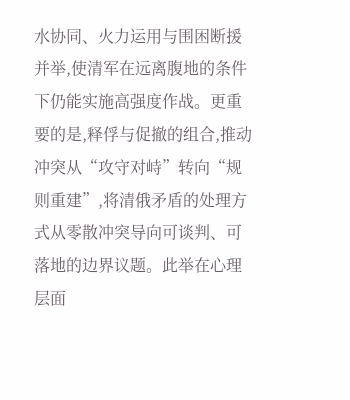水协同、火力运用与围困断援并举,使清军在远离腹地的条件下仍能实施高强度作战。更重要的是,释俘与促撤的组合,推动冲突从“攻守对峙”转向“规则重建”,将清俄矛盾的处理方式从零散冲突导向可谈判、可落地的边界议题。此举在心理层面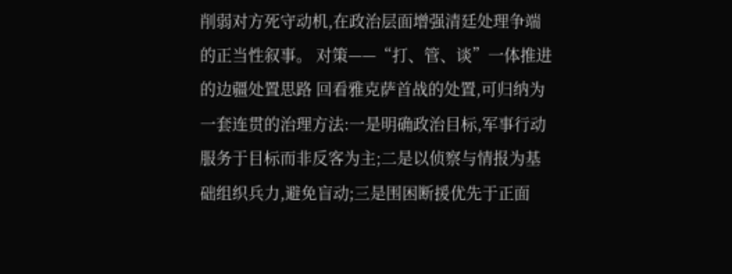削弱对方死守动机,在政治层面增强清廷处理争端的正当性叙事。 对策——“打、管、谈”一体推进的边疆处置思路 回看雅克萨首战的处置,可归纳为一套连贯的治理方法:一是明确政治目标,军事行动服务于目标而非反客为主;二是以侦察与情报为基础组织兵力,避免盲动;三是围困断援优先于正面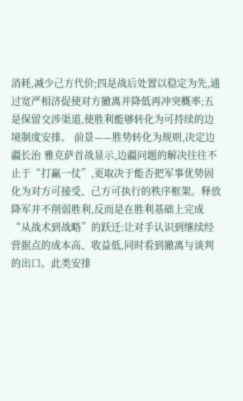消耗,减少己方代价;四是战后处置以稳定为先,通过宽严相济促使对方撤离并降低再冲突概率;五是保留交涉渠道,使胜利能够转化为可持续的边境制度安排。 前景——胜势转化为规则,决定边疆长治 雅克萨首战显示,边疆问题的解决往往不止于“打赢一仗”,更取决于能否把军事优势固化为对方可接受、己方可执行的秩序框架。释放降军并不削弱胜利,反而是在胜利基础上完成“从战术到战略”的跃迁:让对手认识到继续经营据点的成本高、收益低,同时看到撤离与谈判的出口。此类安排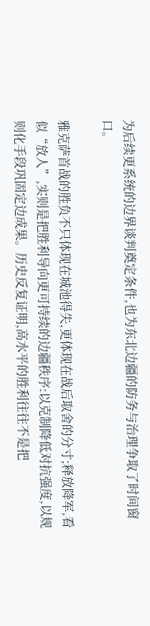为后续更系统的边界谈判奠定条件,也为东北边疆的防务与治理争取了时间窗口。

雅克萨首战的胜负不只体现在城池得失,更体现在战后取舍的分寸;释放降军,看似“放人”,实则是把胜利导向更可持续的边疆秩序:以克制降低对抗强度,以规则化手段巩固定边成果。历史反复证明,高水平的胜利往往不是把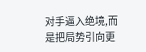对手逼入绝境,而是把局势引向更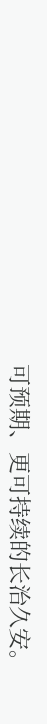可预期、更可持续的长治久安。